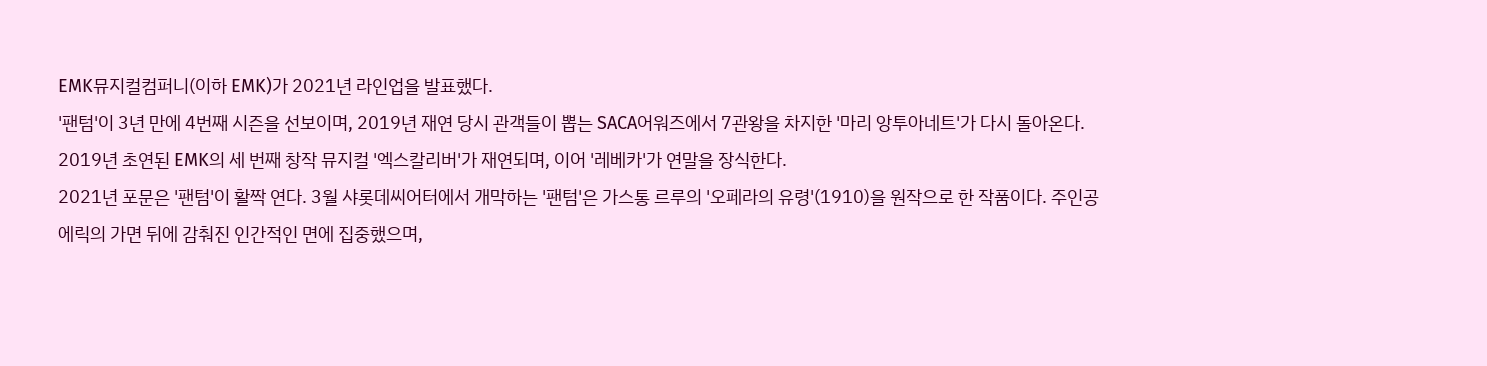EMK뮤지컬컴퍼니(이하 EMK)가 2021년 라인업을 발표했다.
'팬텀'이 3년 만에 4번째 시즌을 선보이며, 2019년 재연 당시 관객들이 뽑는 SACA어워즈에서 7관왕을 차지한 '마리 앙투아네트'가 다시 돌아온다. 2019년 초연된 EMK의 세 번째 창작 뮤지컬 '엑스칼리버'가 재연되며, 이어 '레베카'가 연말을 장식한다.
2021년 포문은 '팬텀'이 활짝 연다. 3월 샤롯데씨어터에서 개막하는 '팬텀'은 가스통 르루의 '오페라의 유령'(1910)을 원작으로 한 작품이다. 주인공 에릭의 가면 뒤에 감춰진 인간적인 면에 집중했으며,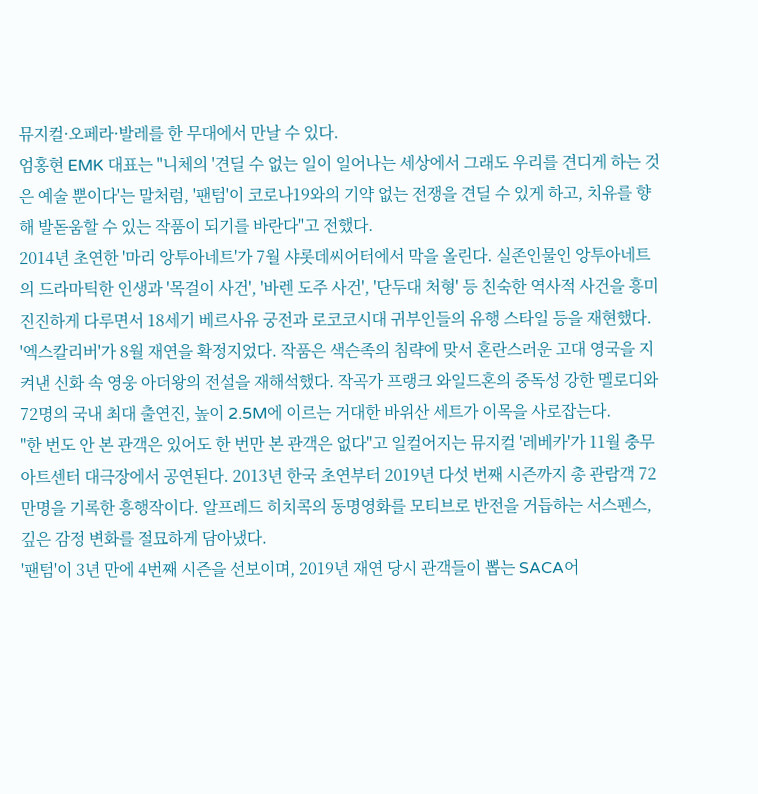뮤지컬·오페라·발레를 한 무대에서 만날 수 있다.
엄홍현 EMK 대표는 "니체의 '견딜 수 없는 일이 일어나는 세상에서 그래도 우리를 견디게 하는 것은 예술 뿐이다'는 말처럼, '팬텀'이 코로나19와의 기약 없는 전쟁을 견딜 수 있게 하고, 치유를 향해 발돋움할 수 있는 작품이 되기를 바란다"고 전했다.
2014년 초연한 '마리 앙투아네트'가 7월 샤롯데씨어터에서 막을 올린다. 실존인물인 앙투아네트의 드라마틱한 인생과 '목걸이 사건', '바렌 도주 사건', '단두대 처형' 등 친숙한 역사적 사건을 흥미진진하게 다루면서 18세기 베르사유 궁전과 로코코시대 귀부인들의 유행 스타일 등을 재현했다.
'엑스칼리버'가 8월 재연을 확정지었다. 작품은 색슨족의 침략에 맞서 혼란스러운 고대 영국을 지켜낸 신화 속 영웅 아더왕의 전설을 재해석했다. 작곡가 프랭크 와일드혼의 중독성 강한 멜로디와 72명의 국내 최대 출연진, 높이 2.5M에 이르는 거대한 바위산 세트가 이목을 사로잡는다.
"한 번도 안 본 관객은 있어도 한 번만 본 관객은 없다"고 일컬어지는 뮤지컬 '레베카'가 11월 충무아트센터 대극장에서 공연된다. 2013년 한국 초연부터 2019년 다섯 번째 시즌까지 총 관람객 72만명을 기록한 흥행작이다. 알프레드 히치콕의 동명영화를 모티브로 반전을 거듭하는 서스펜스, 깊은 감정 변화를 절묘하게 담아냈다.
'팬텀'이 3년 만에 4번째 시즌을 선보이며, 2019년 재연 당시 관객들이 뽑는 SACA어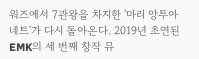워즈에서 7관왕을 차지한 '마리 앙투아네트'가 다시 돌아온다. 2019년 초연된 EMK의 세 번째 창작 뮤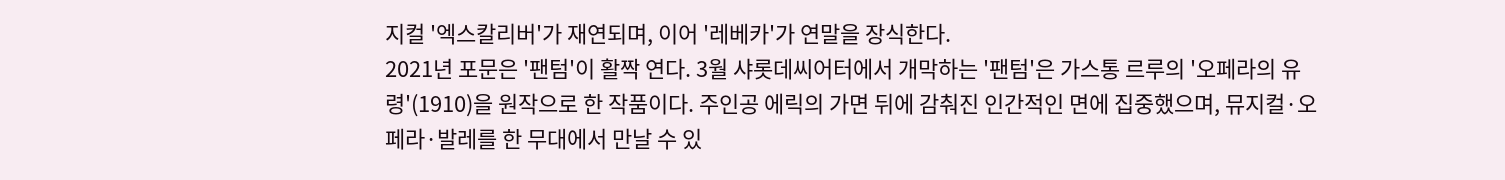지컬 '엑스칼리버'가 재연되며, 이어 '레베카'가 연말을 장식한다.
2021년 포문은 '팬텀'이 활짝 연다. 3월 샤롯데씨어터에서 개막하는 '팬텀'은 가스통 르루의 '오페라의 유령'(1910)을 원작으로 한 작품이다. 주인공 에릭의 가면 뒤에 감춰진 인간적인 면에 집중했으며, 뮤지컬·오페라·발레를 한 무대에서 만날 수 있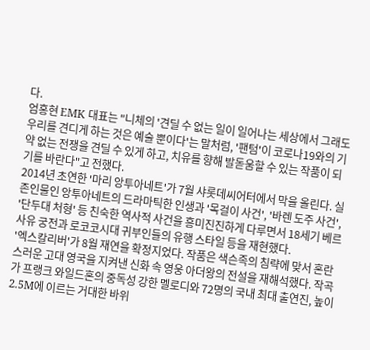다.
엄홍현 EMK 대표는 "니체의 '견딜 수 없는 일이 일어나는 세상에서 그래도 우리를 견디게 하는 것은 예술 뿐이다'는 말처럼, '팬텀'이 코로나19와의 기약 없는 전쟁을 견딜 수 있게 하고, 치유를 향해 발돋움할 수 있는 작품이 되기를 바란다"고 전했다.
2014년 초연한 '마리 앙투아네트'가 7월 샤롯데씨어터에서 막을 올린다. 실존인물인 앙투아네트의 드라마틱한 인생과 '목걸이 사건', '바렌 도주 사건', '단두대 처형' 등 친숙한 역사적 사건을 흥미진진하게 다루면서 18세기 베르사유 궁전과 로코코시대 귀부인들의 유행 스타일 등을 재현했다.
'엑스칼리버'가 8월 재연을 확정지었다. 작품은 색슨족의 침략에 맞서 혼란스러운 고대 영국을 지켜낸 신화 속 영웅 아더왕의 전설을 재해석했다. 작곡가 프랭크 와일드혼의 중독성 강한 멜로디와 72명의 국내 최대 출연진, 높이 2.5M에 이르는 거대한 바위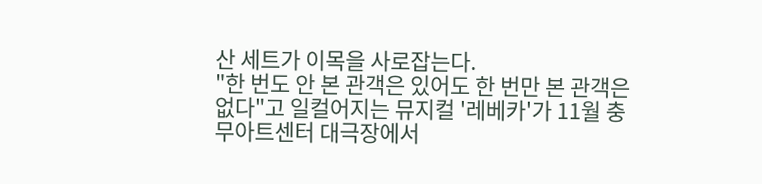산 세트가 이목을 사로잡는다.
"한 번도 안 본 관객은 있어도 한 번만 본 관객은 없다"고 일컬어지는 뮤지컬 '레베카'가 11월 충무아트센터 대극장에서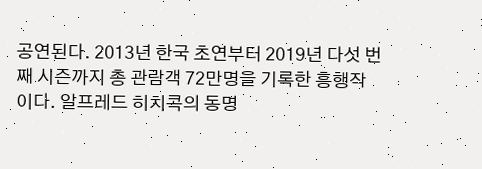공연된다. 2013년 한국 초연부터 2019년 다섯 번째 시즌까지 총 관람객 72만명을 기록한 흥행작이다. 알프레드 히치콕의 동명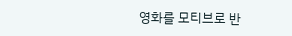영화를 모티브로 반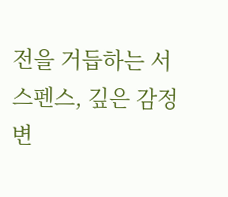전을 거듭하는 서스펜스, 깊은 감정 변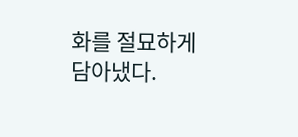화를 절묘하게 담아냈다.